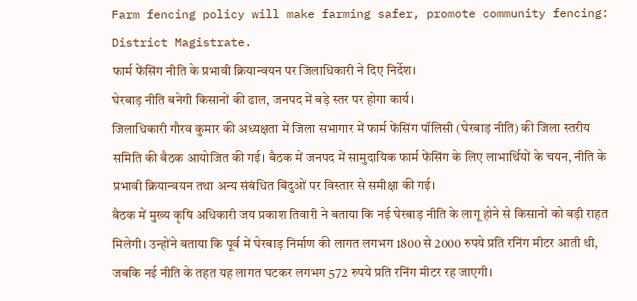Farm fencing policy will make farming safer, promote community fencing: District Magistrate.
फार्म फेंसिंग नीति के प्रभावी क्रियान्वयन पर जिलाधिकारी ने दिए निर्देश।
घेरबाड़ नीति बनेगी किसानों की ढाल, जनपद में बड़े स्तर पर होगा कार्य।
जिलाधिकारी गौरव कुमार की अध्यक्षता में जिला सभागार में फार्म फेंसिंग पॉलिसी (घेरबाड़ नीति) की जिला स्तरीय समिति की बैठक आयोजित की गई। बैठक में जनपद में सामुदायिक फार्म फेंसिंग के लिए लाभार्थियों के चयन, नीति के प्रभावी क्रियान्वयन तथा अन्य संबंधित बिंदुओं पर विस्तार से समीक्षा की गई।
बैठक में मुख्य कृषि अधिकारी जय प्रकाश तिवारी ने बताया कि नई घेरबाड़ नीति के लागू होने से किसानों को बड़ी राहत मिलेगी। उन्होंने बताया कि पूर्व में घेरबाड़ निर्माण की लागत लगभग 1800 से 2000 रुपये प्रति रनिंग मीटर आती थी, जबकि नई नीति के तहत यह लागत घटकर लगभग 572 रुपये प्रति रनिंग मीटर रह जाएगी।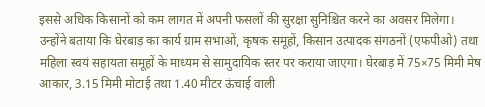इससे अधिक किसानों को कम लागत में अपनी फसलों की सुरक्षा सुनिश्चित करने का अवसर मिलेगा।
उन्होंने बताया कि घेरबाड़ का कार्य ग्राम सभाओं, कृषक समूहों, किसान उत्पादक संगठनों (एफपीओ) तथा महिला स्वयं सहायता समूहों के माध्यम से सामुदायिक स्तर पर कराया जाएगा। घेरबाड़ में 75×75 मिमी मेष आकार, 3.15 मिमी मोटाई तथा 1.40 मीटर ऊंचाई वाली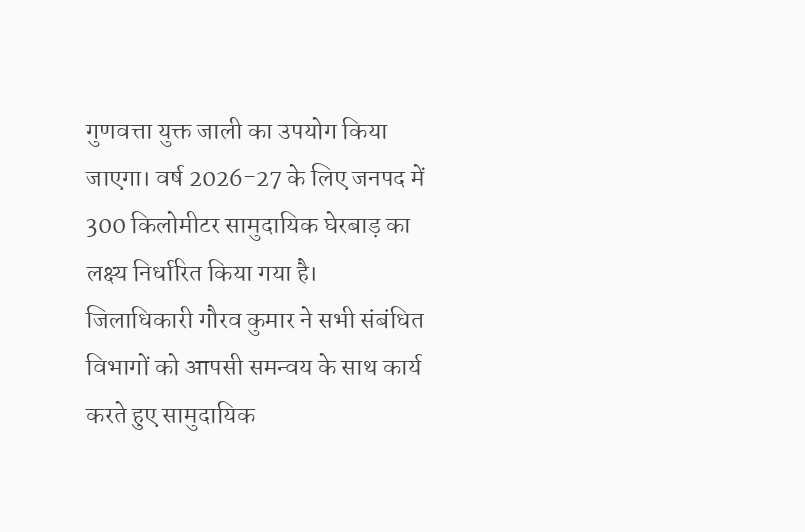गुणवत्ता युक्त जाली का उपयोग किया जाएगा। वर्ष 2026-27 के लिए जनपद में 300 किलोमीटर सामुदायिक घेरबाड़ का लक्ष्य निर्धारित किया गया है।
जिलाधिकारी गौरव कुमार ने सभी संबंधित विभागों को आपसी समन्वय के साथ कार्य करते हुए सामुदायिक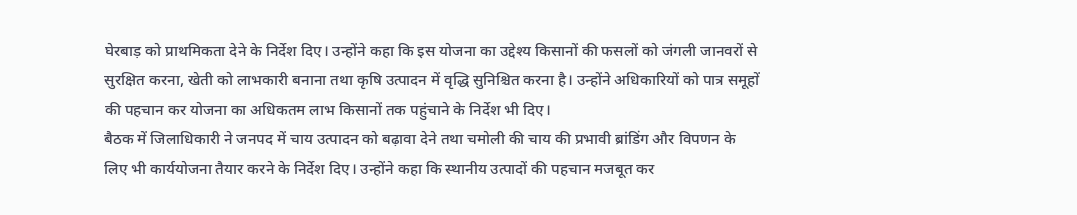घेरबाड़ को प्राथमिकता देने के निर्देश दिए। उन्होंने कहा कि इस योजना का उद्देश्य किसानों की फसलों को जंगली जानवरों से सुरक्षित करना, खेती को लाभकारी बनाना तथा कृषि उत्पादन में वृद्धि सुनिश्चित करना है। उन्होंने अधिकारियों को पात्र समूहों की पहचान कर योजना का अधिकतम लाभ किसानों तक पहुंचाने के निर्देश भी दिए।
बैठक में जिलाधिकारी ने जनपद में चाय उत्पादन को बढ़ावा देने तथा चमोली की चाय की प्रभावी ब्रांडिंग और विपणन के लिए भी कार्ययोजना तैयार करने के निर्देश दिए। उन्होंने कहा कि स्थानीय उत्पादों की पहचान मजबूत कर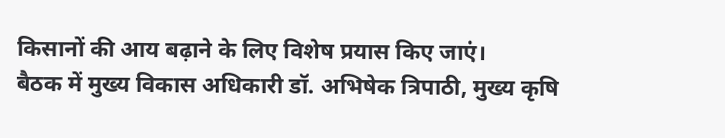किसानों की आय बढ़ाने के लिए विशेष प्रयास किए जाएं।
बैठक में मुख्य विकास अधिकारी डॉ. अभिषेक त्रिपाठी, मुख्य कृषि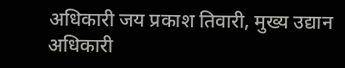अधिकारी जय प्रकाश तिवारी, मुख्य उद्यान अधिकारी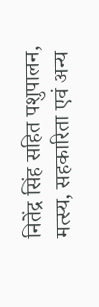नितेंद्र सिंह सहित पशुपालन, मत्स्य, सहकारिता एवं अन्य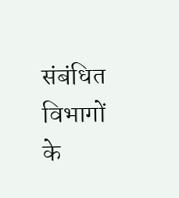संबंधित विभागों के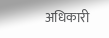अधिकारी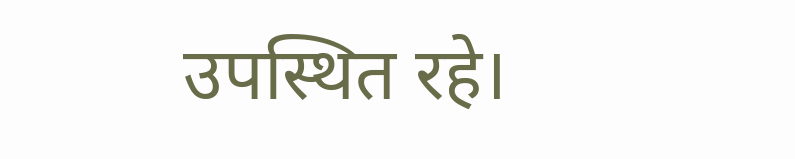उपस्थित रहे।